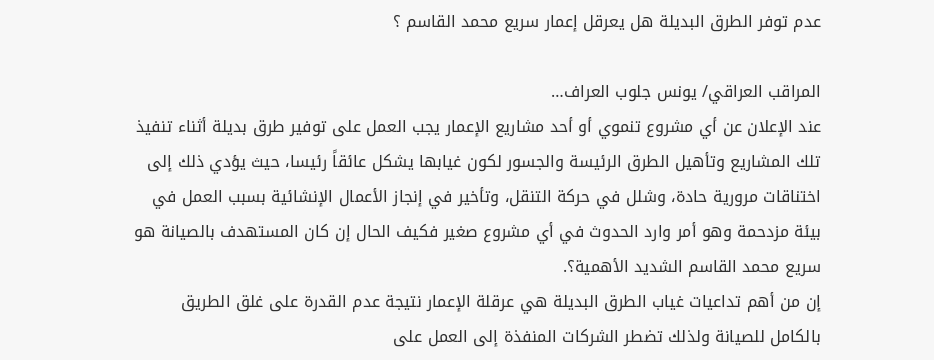عدم توفر الطرق البديلة هل يعرقل إعمار سريع محمد القاسم ؟

المراقب العراقي/ يونس جلوب العراف…
عند الإعلان عن أي مشروع تنموي أو أحد مشاريع الإعمار يجب العمل على توفير طرق بديلة أثناء تنفيذ تلك المشاريع وتأهيل الطرق الرئيسة والجسور لكون غيابها يشكل عائقاً رئيسا، حيث يؤدي ذلك إلى اختناقات مرورية حادة، وشلل في حركة التنقل، وتأخير في إنجاز الأعمال الإنشائية بسبب العمل في بيئة مزدحمة وهو أمر وارد الحدوث في أي مشروع صغير فكيف الحال إن كان المستهدف بالصيانة هو سريع محمد القاسم الشديد الأهمية؟.
إن من أهم تداعيات غياب الطرق البديلة هي عرقلة الإعمار نتيجة عدم القدرة على غلق الطريق بالكامل للصيانة ولذلك تضطر الشركات المنفذة إلى العمل على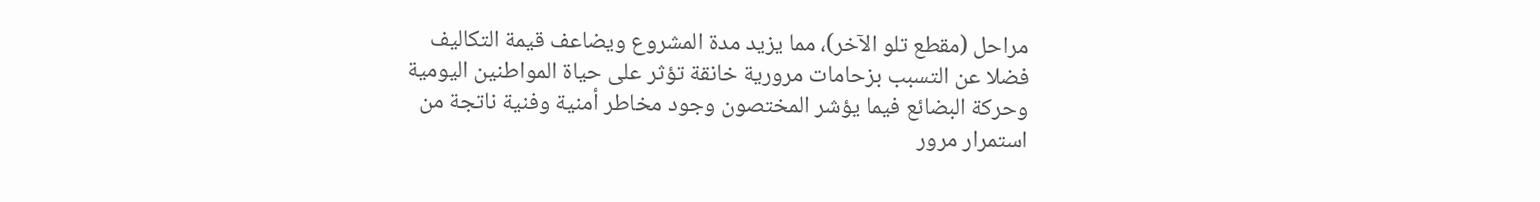مراحل (مقطع تلو الآخر)، مما يزيد مدة المشروع ويضاعف قيمة التكاليف فضلا عن التسبب بزحامات مرورية خانقة تؤثر على حياة المواطنين اليومية وحركة البضائع فيما يؤشر المختصون وجود مخاطر أمنية وفنية ناتجة من استمرار مرور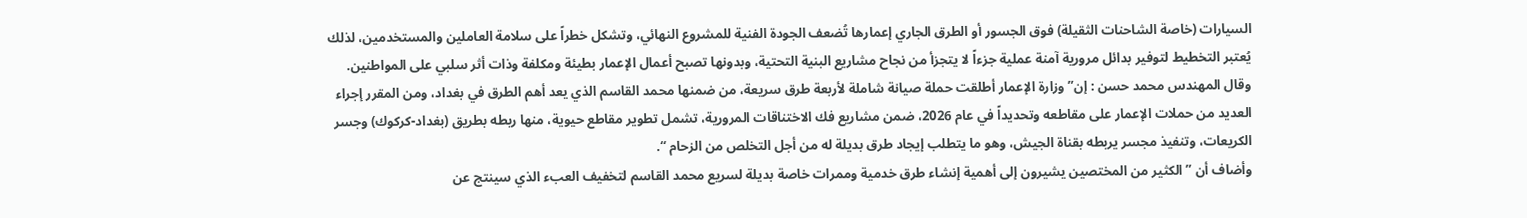السيارات (خاصة الشاحنات الثقيلة) فوق الجسور أو الطرق الجاري إعمارها تُضعف الجودة الفنية للمشروع النهائي، وتشكل خطراً على سلامة العاملين والمستخدمين، لذلك يُعتبر التخطيط لتوفير بدائل مرورية آمنة عملية جزءاً لا يتجزأ من نجاح مشاريع البنية التحتية، وبدونها تصبح أعمال الإعمار بطيئة ومكلفة وذات أثر سلبي على المواطنين.
وقال المهندس محمد حسن : إن” وزارة الإعمار أطلقت حملة صيانة شاملة لأربعة طرق سريعة، من ضمنها محمد القاسم الذي يعد أهم الطرق في بغداد، ومن المقرر إجراء العديد من حملات الإعمار على مقاطعه وتحديداً في عام 2026، ضمن مشاريع فك الاختناقات المرورية، تشمل تطوير مقاطع حيوية، منها ربطه بطريق (بغداد-كركوك) وجسر الكريعات، وتنفيذ مجسر يربطه بقناة الجيش، وهو ما يتطلب إيجاد طرق بديلة له من أجل التخلص من الزحام “.
وأضاف أن ” الكثير من المختصين يشيرون إلى أهمية إنشاء طرق خدمية وممرات خاصة بديلة لسريع محمد القاسم لتخفيف العبء الذي سينتج عن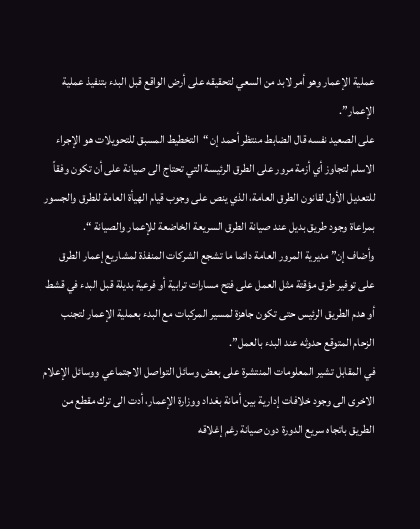عملية الإعمار وهو أمر لابد من السعي لتحقيقه على أرض الواقع قبل البدء بتنفيذ عملية الإعمار”.
على الصعيد نفسه قال الضابط منتظر أحمد إن “التخطيط المسبق للتحويلات هو الإجراء الاسلم لتجاوز أي أزمة مرور على الطرق الرئيسة التي تحتاج الى صيانة على أن تكون وفقاً للتعديل الأول لقانون الطرق العامة، الذي ينص على وجوب قيام الهيأة العامة للطرق والجسور بمراعاة وجود طريق بديل عند صيانة الطرق السريعة الخاضعة للإعمار والصيانة “.
وأضاف إن” مديرية المرور العامة دائما ما تشجع الشركات المنفذة لمشاريع إعمار الطرق على توفير طرق مؤقتة مثل العمل على فتح مسارات ترابية أو فرعية بديلة قبل البدء في قشط أو هدم الطريق الرئيس حتى تكون جاهزة لمسير المركبات مع البدء بعملية الإعمار لتجنب الزحام المتوقع حدوثه عند البدء بالعمل”.
في المقابل تشير المعلومات المنتشرة على بعض وسائل التواصل الاجتماعي ووسائل الإعلام الاخرى الى وجود خلافات إدارية بين أمانة بغداد ووزارة الإعمار، أدت الى ترك مقطع من الطريق باتجاه سريع الدورة دون صيانة رغم إغلاقه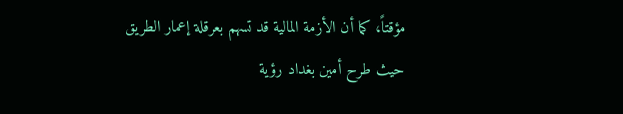مؤقتاً، كما أن الأزمة المالية قد تسهم بعرقلة إعمار الطريق حيث طرح أمين بغداد رؤية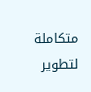متكاملة لتطوير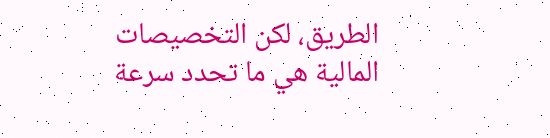الطريق، لكن التخصيصات المالية هي ما تحدد سرعة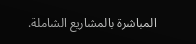المباشرة بالمشاريع الشاملة.